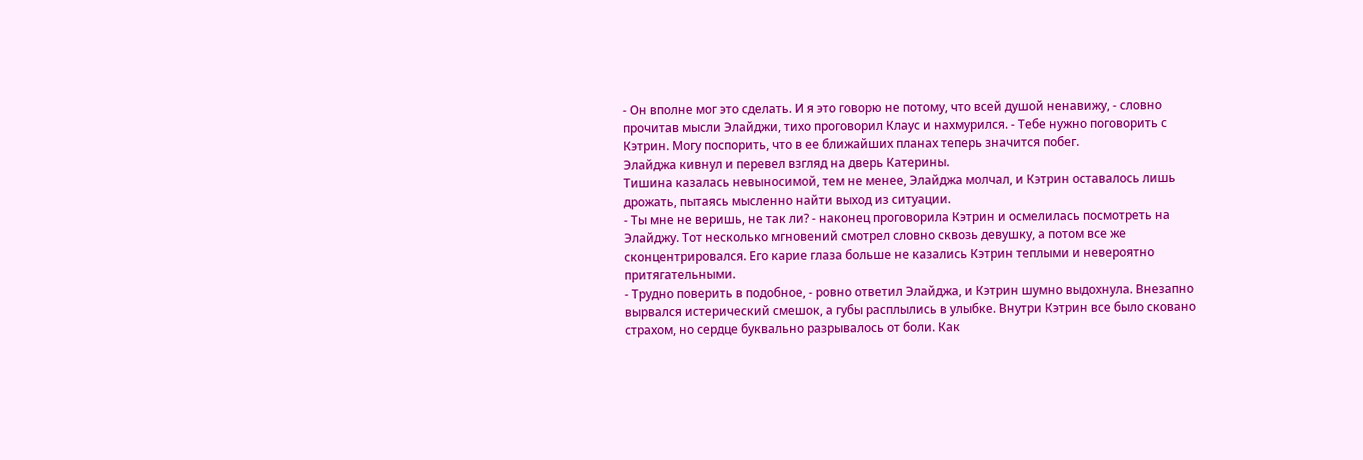- Он вполне мог это сделать. И я это говорю не потому, что всей душой ненавижу, - словно прочитав мысли Элайджи, тихо проговорил Клаус и нахмурился. - Тебе нужно поговорить с Кэтрин. Могу поспорить, что в ее ближайших планах теперь значится побег.
Элайджа кивнул и перевел взгляд на дверь Катерины.
Тишина казалась невыносимой, тем не менее, Элайджа молчал, и Кэтрин оставалось лишь дрожать, пытаясь мысленно найти выход из ситуации.
- Ты мне не веришь, не так ли? - наконец проговорила Кэтрин и осмелилась посмотреть на Элайджу. Тот несколько мгновений смотрел словно сквозь девушку, а потом все же сконцентрировался. Его карие глаза больше не казались Кэтрин теплыми и невероятно притягательными.
- Трудно поверить в подобное, - ровно ответил Элайджа, и Кэтрин шумно выдохнула. Внезапно вырвался истерический смешок, а губы расплылись в улыбке. Внутри Кэтрин все было сковано страхом, но сердце буквально разрывалось от боли. Как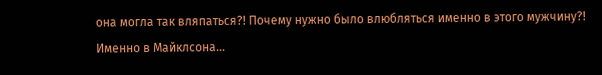она могла так вляпаться?! Почему нужно было влюбляться именно в этого мужчину?! Именно в Майклсона…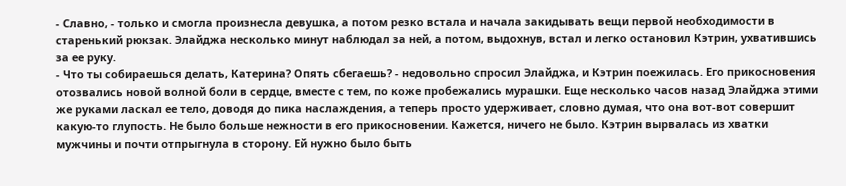- Славно, - только и смогла произнесла девушка, а потом резко встала и начала закидывать вещи первой необходимости в старенький рюкзак. Элайджа несколько минут наблюдал за ней, а потом, выдохнув, встал и легко остановил Кэтрин, ухватившись за ее руку.
- Что ты собираешься делать, Катерина? Опять сбегаешь? - недовольно спросил Элайджа, и Кэтрин поежилась. Его прикосновения отозвались новой волной боли в сердце, вместе с тем, по коже пробежались мурашки. Еще несколько часов назад Элайджа этими же руками ласкал ее тело, доводя до пика наслаждения, а теперь просто удерживает, словно думая, что она вот-вот совершит какую-то глупость. Не было больше нежности в его прикосновении. Кажется, ничего не было. Кэтрин вырвалась из хватки мужчины и почти отпрыгнула в сторону. Ей нужно было быть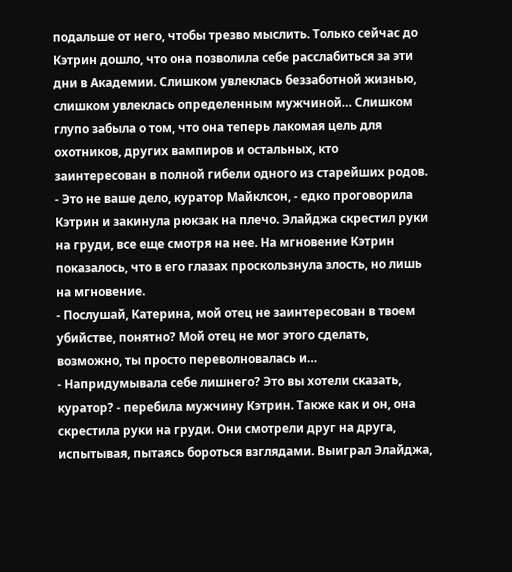подальше от него, чтобы трезво мыслить. Только сейчас до Кэтрин дошло, что она позволила себе расслабиться за эти дни в Академии. Слишком увлеклась беззаботной жизнью, слишком увлеклась определенным мужчиной… Слишком глупо забыла о том, что она теперь лакомая цель для охотников, других вампиров и остальных, кто заинтересован в полной гибели одного из старейших родов.
- Это не ваше дело, куратор Майклсон, - едко проговорила Кэтрин и закинула рюкзак на плечо. Элайджа скрестил руки на груди, все еще смотря на нее. На мгновение Кэтрин показалось, что в его глазах проскользнула злость, но лишь на мгновение.
- Послушай, Катерина, мой отец не заинтересован в твоем убийстве, понятно? Мой отец не мог этого сделать, возможно, ты просто переволновалась и…
- Напридумывала себе лишнего? Это вы хотели сказать, куратор? - перебила мужчину Кэтрин. Также как и он, она скрестила руки на груди. Они смотрели друг на друга, испытывая, пытаясь бороться взглядами. Выиграл Элайджа,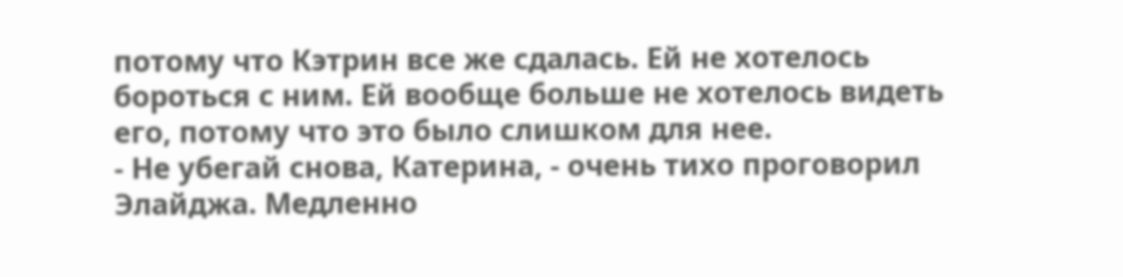потому что Кэтрин все же сдалась. Ей не хотелось бороться с ним. Ей вообще больше не хотелось видеть его, потому что это было слишком для нее.
- Не убегай снова, Катерина, - очень тихо проговорил Элайджа. Медленно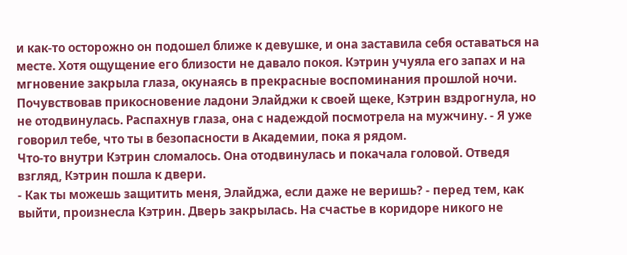и как-то осторожно он подошел ближе к девушке, и она заставила себя оставаться на месте. Хотя ощущение его близости не давало покоя. Кэтрин учуяла его запах и на мгновение закрыла глаза, окунаясь в прекрасные воспоминания прошлой ночи. Почувствовав прикосновение ладони Элайджи к своей щеке, Кэтрин вздрогнула, но не отодвинулась. Распахнув глаза, она с надеждой посмотрела на мужчину. - Я уже говорил тебе, что ты в безопасности в Академии, пока я рядом.
Что-то внутри Кэтрин сломалось. Она отодвинулась и покачала головой. Отведя взгляд, Кэтрин пошла к двери.
- Как ты можешь защитить меня, Элайджа, если даже не веришь? - перед тем, как выйти, произнесла Кэтрин. Дверь закрылась. На счастье в коридоре никого не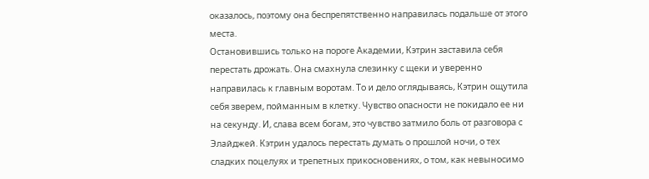оказалось, поэтому она беспрепятственно направилась подальше от этого места.
Остановившись только на пороге Академии, Кэтрин заставила себя перестать дрожать. Она смахнула слезинку с щеки и уверенно направилась к главным воротам. То и дело оглядываясь, Кэтрин ощутила себя зверем, пойманным в клетку. Чувство опасности не покидало ее ни на секунду. И, слава всем богам, это чувство затмило боль от разговора с Элайджей. Кэтрин удалось перестать думать о прошлой ночи, о тех сладких поцелуях и трепетных прикосновениях, о том, как невыносимо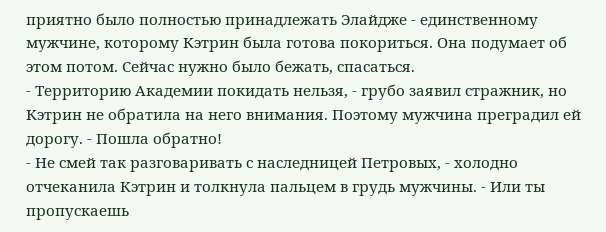приятно было полностью принадлежать Элайдже - единственному мужчине, которому Кэтрин была готова покориться. Она подумает об этом потом. Сейчас нужно было бежать, спасаться.
- Территорию Академии покидать нельзя, - грубо заявил стражник, но Кэтрин не обратила на него внимания. Поэтому мужчина преградил ей дорогу. - Пошла обратно!
- Не смей так разговаривать с наследницей Петровых, - холодно отчеканила Кэтрин и толкнула пальцем в грудь мужчины. - Или ты пропускаешь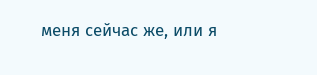меня сейчас же, или я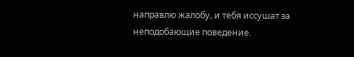направлю жалобу, и тебя иссушат за неподобающие поведение.